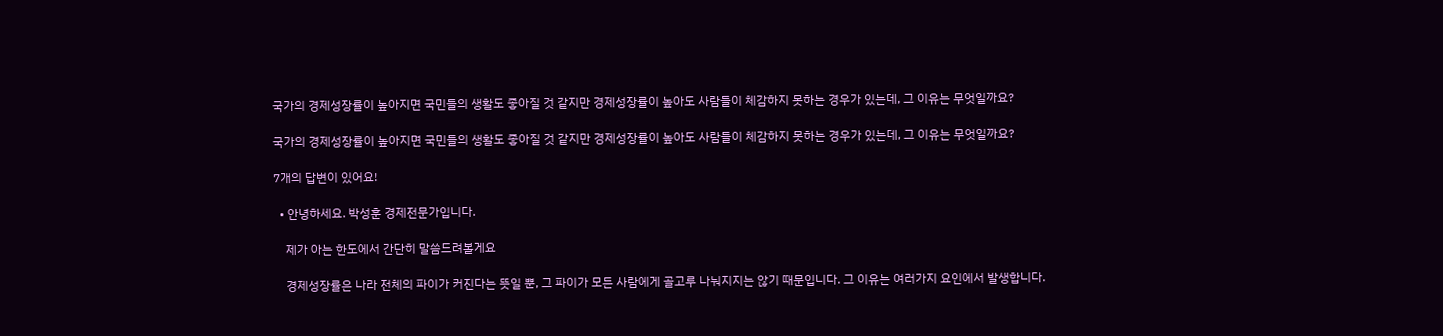국가의 경제성장률이 높아지면 국민들의 생활도 좋아질 것 같지만 경제성장률이 높아도 사람들이 체감하지 못하는 경우가 있는데, 그 이유는 무엇일까요?

국가의 경제성장률이 높아지면 국민들의 생활도 좋아질 것 같지만 경제성장률이 높아도 사람들이 체감하지 못하는 경우가 있는데, 그 이유는 무엇일까요?

7개의 답변이 있어요!

  • 안녕하세요. 박성훈 경제전문가입니다.

    제가 아는 한도에서 간단히 말씀드려볼게요

    경제성장률은 나라 전체의 파이가 커진다는 뜻일 뿐, 그 파이가 모든 사람에게 골고루 나눠지지는 않기 때문입니다. 그 이유는 여러가지 요인에서 발생합니다.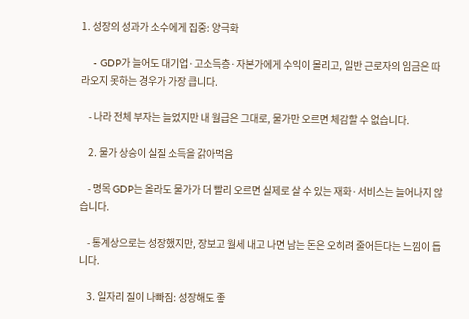1. 성장의 성과가 소수에게 집중: 양극화

    - GDP가 늘어도 대기업·고소득층·자본가에게 수익이 몰리고, 일반 근로자의 임금은 따라오지 못하는 경우가 가장 큽니다.

    - 나라 전체 부자는 늘었지만 내 월급은 그대로, 물가만 오르면 체감할 수 없습니다.

    2. 물가 상승이 실질 소득을 갉아먹음

    - 명목 GDP는 올라도 물가가 더 빨리 오르면 실제로 살 수 있는 재화·서비스는 늘어나지 않습니다.

    - 통계상으로는 성장했지만, 장보고 월세 내고 나면 남는 돈은 오히려 줄어든다는 느낌이 듭니다.

    3. 일자리 질이 나빠짐: 성장해도 좋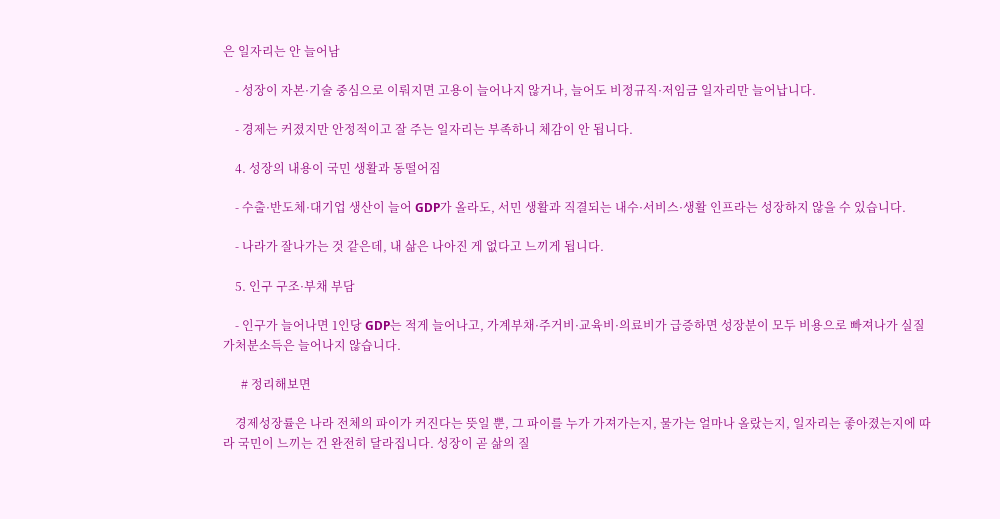은 일자리는 안 늘어남

    - 성장이 자본·기술 중심으로 이뤄지면 고용이 늘어나지 않거나, 늘어도 비정규직·저임금 일자리만 늘어납니다.

    - 경제는 커졌지만 안정적이고 잘 주는 일자리는 부족하니 체감이 안 됩니다.

    4. 성장의 내용이 국민 생활과 동떨어짐

    - 수출·반도체·대기업 생산이 늘어 GDP가 올라도, 서민 생활과 직결되는 내수·서비스·생활 인프라는 성장하지 않을 수 있습니다.

    - 나라가 잘나가는 것 같은데, 내 삶은 나아진 게 없다고 느끼게 됩니다.

    5. 인구 구조·부채 부담

    - 인구가 늘어나면 1인당 GDP는 적게 늘어나고, 가계부채·주거비·교육비·의료비가 급증하면 성장분이 모두 비용으로 빠져나가 실질 가처분소득은 늘어나지 않습니다.

      # 정리해보면

    경제성장률은 나라 전체의 파이가 커진다는 뜻일 뿐, 그 파이를 누가 가져가는지, 물가는 얼마나 올랐는지, 일자리는 좋아졌는지에 따라 국민이 느끼는 건 완전히 달라집니다. 성장이 곧 삶의 질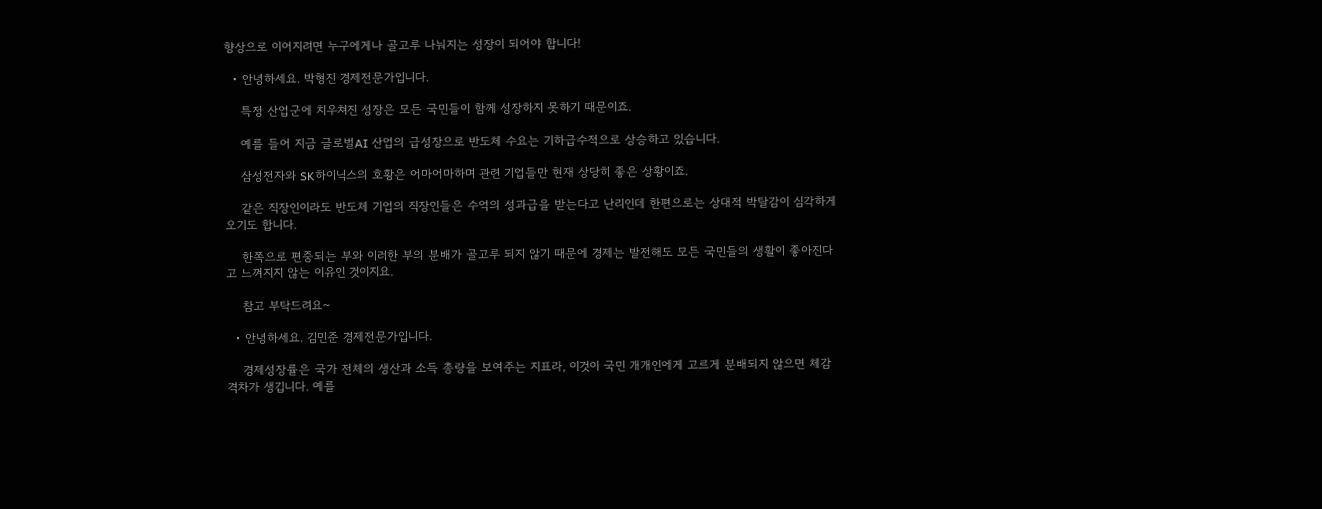향상으로 이어지려면 누구에게나 골고루 나눠지는 성장이 되어야 합니다!

  • 안녕하세요. 박형진 경제전문가입니다.

    특정 산업군에 치우쳐진 성장은 모든 국민들이 함께 성장하지 못하기 때문이죠.

    예를 들어 지금 글로벌AI 산업의 급성장으로 반도체 수요는 기하급수적으로 상승하고 있습니다.

    삼성전자와 SK하이닉스의 호황은 어마어마하며 관련 기업들만 현재 상당히 좋은 상황이죠.

    같은 직장인이라도 반도체 기업의 직장인들은 수억의 성과급을 받는다고 난리인데 한편으로는 상대적 박탈감이 심각하게 오기도 합니다.

    한쪽으로 편중되는 부와 이러한 부의 분배가 골고루 되지 않기 때문에 경제는 발전해도 모든 국민들의 생활이 좋아진다고 느껴지지 않는 이유인 것이지요.

    참고 부탁드려요~

  • 안녕하세요. 김민준 경제전문가입니다.

    경제성장률은 국가 전체의 생산과 소득 총량을 보여주는 지표라, 이것이 국민 개개인에게 고르게 분배되지 않으면 체감 격차가 생깁니다. 예를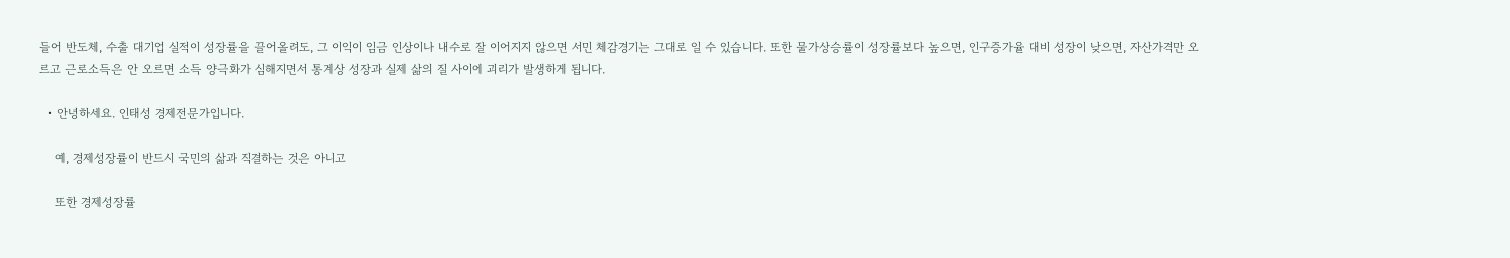들어 반도체, 수출 대기업 실적이 성장률을 끌어올려도, 그 이익이 임금 인상이나 내수로 잘 이어지지 않으면 서민 체감경기는 그대로 일 수 있습니다. 또한 물가상승률이 성장률보다 높으면, 인구증가율 대비 성장이 낮으면, 자산가격만 오르고 근로소득은 안 오르면 소득 양극화가 심해지면서 통계상 성장과 실제 삶의 질 사이에 괴리가 발생하게 됩니다.

  • 안녕하세요. 인태성 경제전문가입니다.

    예, 경제성장률이 반드시 국민의 삶과 직결하는 것은 아니고

    또한 경제성장률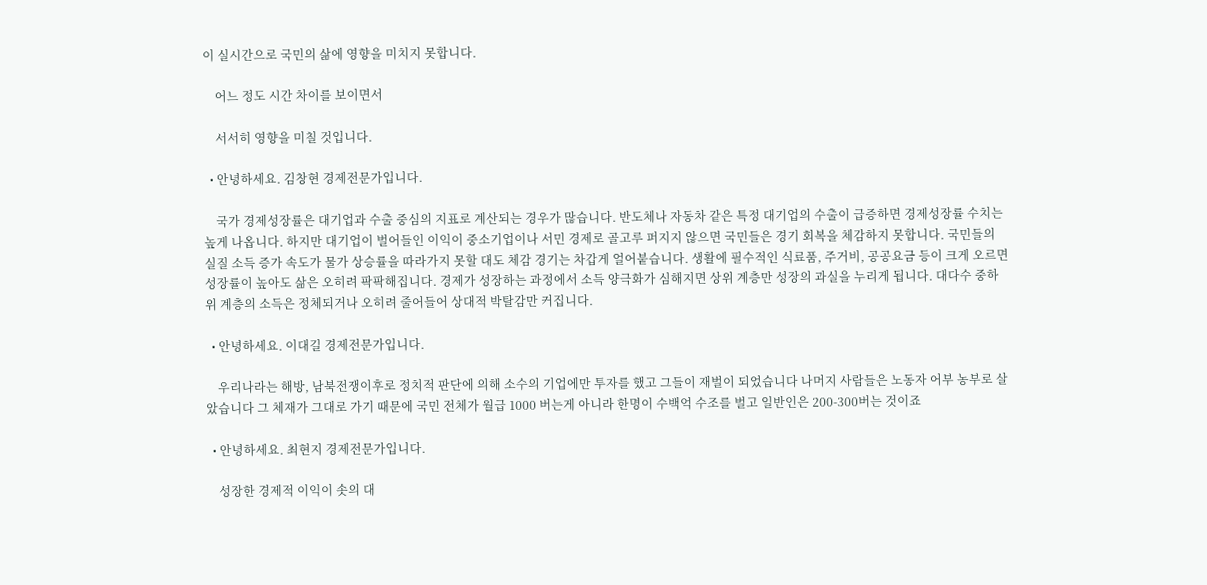이 실시간으로 국민의 삶에 영향을 미치지 못합니다.

    어느 정도 시간 차이를 보이면서

    서서히 영향을 미칠 것입니다.

  • 안녕하세요. 김창현 경제전문가입니다.

    국가 경제성장률은 대기업과 수출 중심의 지표로 계산되는 경우가 많습니다. 반도체나 자동차 같은 특정 대기업의 수출이 급증하면 경제성장률 수치는 높게 나옵니다. 하지만 대기업이 벌어들인 이익이 중소기업이나 서민 경제로 골고루 퍼지지 않으면 국민들은 경기 회복을 체감하지 못합니다. 국민들의 실질 소득 증가 속도가 물가 상승률을 따라가지 못할 대도 체감 경기는 차갑게 얼어붙습니다. 생활에 필수적인 식료품, 주거비, 공공요금 등이 크게 오르면 성장률이 높아도 삶은 오히려 팍팍해집니다. 경제가 성장하는 과정에서 소득 양극화가 심해지면 상위 계층만 성장의 과실을 누리게 됩니다. 대다수 중하위 계층의 소득은 정체되거나 오히려 줄어들어 상대적 박탈감만 커집니다.

  • 안녕하세요. 이대길 경제전문가입니다.

    우리나라는 해방, 남북전쟁이후로 정치적 판단에 의해 소수의 기업에만 투자를 했고 그들이 재벌이 되었습니다 나머지 사람들은 노동자 어부 농부로 살았습니다 그 체재가 그대로 가기 때문에 국민 전체가 월급 1000 버는게 아니라 한명이 수백억 수조를 벌고 일반인은 200-300버는 것이죠

  • 안녕하세요. 최현지 경제전문가입니다.

    성장한 경제적 이익이 솟의 대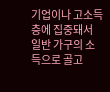기업이나 고소득층에 집중돼서 일반 가구의 소득으로 골고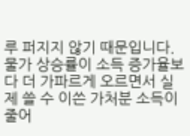루 퍼지지 않기 때문입니다. 물가 상승률이 소득 증가율보다 더 가파르게 오르면서 실제 쓸 수 이쓴 가처분 소득이 줄어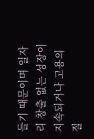들기 때문이며 일자리 창출 없는 성장이 지속되거나 고용의 질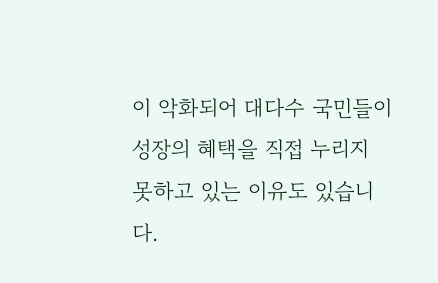이 악화되어 대다수 국민들이 성장의 혜택을 직접 누리지 못하고 있는 이유도 있습니다.